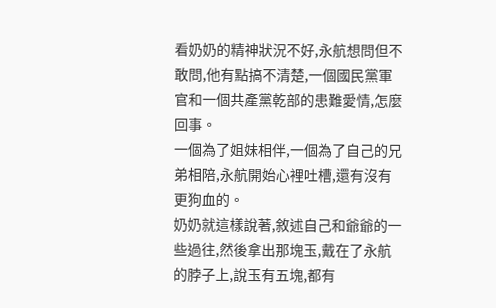看奶奶的精神狀況不好,永航想問但不敢問,他有點搞不清楚,一個國民黨軍官和一個共產黨乾部的患難愛情,怎麼回事。
一個為了姐妹相伴,一個為了自己的兄弟相陪,永航開始心裡吐槽,還有沒有更狗血的。
奶奶就這樣說著,敘述自己和爺爺的一些過往,然後拿出那塊玉,戴在了永航的脖子上,說玉有五塊,都有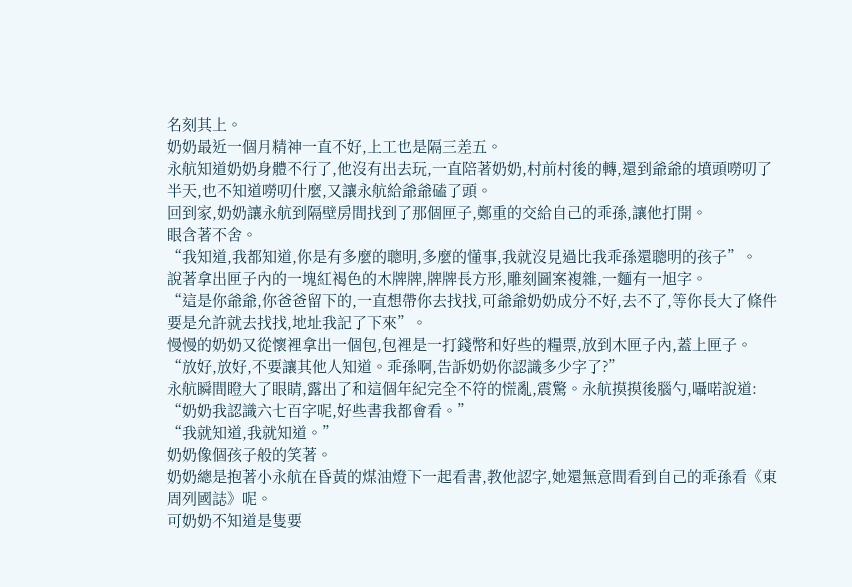名刻其上。
奶奶最近一個月精神一直不好,上工也是隔三差五。
永航知道奶奶身體不行了,他沒有出去玩,一直陪著奶奶,村前村後的轉,還到爺爺的墳頭嘮叨了半天,也不知道嘮叨什麼,又讓永航給爺爺磕了頭。
回到家,奶奶讓永航到隔壁房間找到了那個匣子,鄭重的交給自己的乖孫,讓他打開。
眼含著不舍。
“我知道,我都知道,你是有多麼的聰明,多麼的懂事,我就沒見過比我乖孫還聰明的孩子”。
說著拿出匣子內的一塊紅褐色的木牌牌,牌牌長方形,雕刻圖案複雜,一麵有一旭字。
“這是你爺爺,你爸爸留下的,一直想帶你去找找,可爺爺奶奶成分不好,去不了,等你長大了條件要是允許就去找找,地址我記了下來”。
慢慢的奶奶又從懷裡拿出一個包,包裡是一打錢幣和好些的糧票,放到木匣子內,蓋上匣子。
“放好,放好,不要讓其他人知道。乖孫啊,告訴奶奶你認識多少字了?”
永航瞬間瞪大了眼睛,露出了和這個年紀完全不符的慌亂,震驚。永航摸摸後腦勺,囁喏說道:
“奶奶我認識六七百字呢,好些書我都會看。”
“我就知道,我就知道。”
奶奶像個孩子般的笑著。
奶奶總是抱著小永航在昏黃的煤油燈下一起看書,教他認字,她還無意間看到自己的乖孫看《東周列國誌》呢。
可奶奶不知道是隻要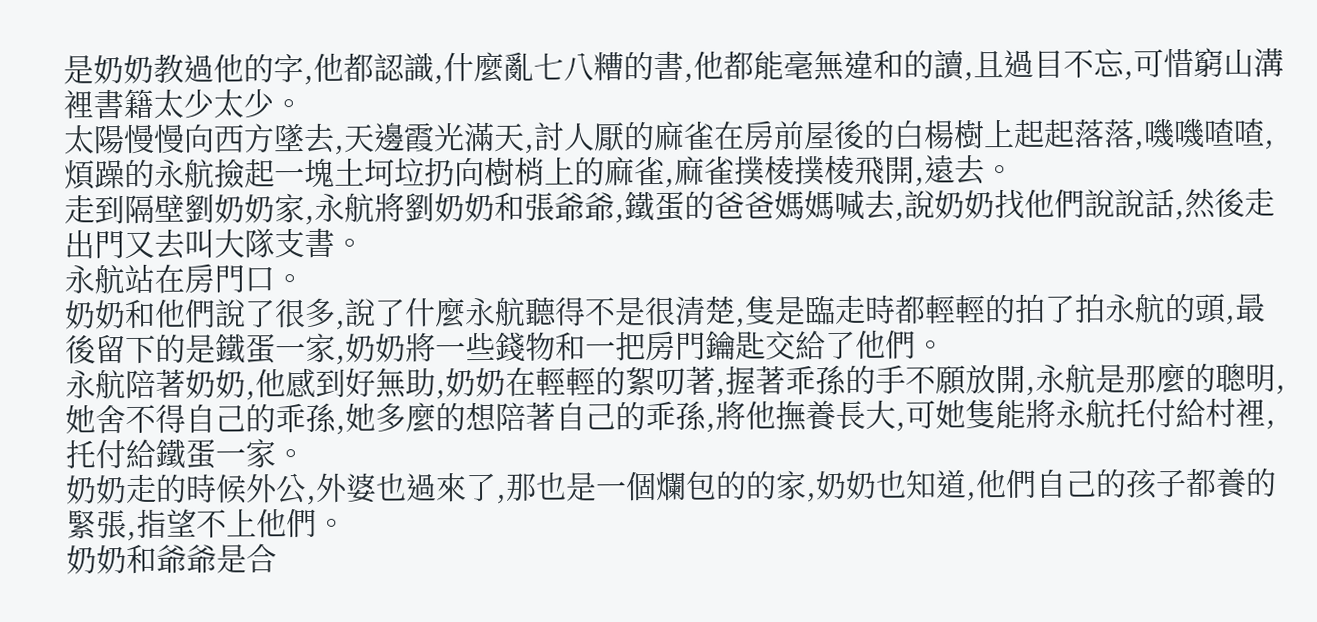是奶奶教過他的字,他都認識,什麼亂七八糟的書,他都能毫無違和的讀,且過目不忘,可惜窮山溝裡書籍太少太少。
太陽慢慢向西方墜去,天邊霞光滿天,討人厭的麻雀在房前屋後的白楊樹上起起落落,嘰嘰喳喳,煩躁的永航撿起一塊土坷垃扔向樹梢上的麻雀,麻雀撲棱撲棱飛開,遠去。
走到隔壁劉奶奶家,永航將劉奶奶和張爺爺,鐵蛋的爸爸媽媽喊去,說奶奶找他們說說話,然後走出門又去叫大隊支書。
永航站在房門口。
奶奶和他們說了很多,說了什麼永航聽得不是很清楚,隻是臨走時都輕輕的拍了拍永航的頭,最後留下的是鐵蛋一家,奶奶將一些錢物和一把房門鑰匙交給了他們。
永航陪著奶奶,他感到好無助,奶奶在輕輕的絮叨著,握著乖孫的手不願放開,永航是那麼的聰明,她舍不得自己的乖孫,她多麼的想陪著自己的乖孫,將他撫養長大,可她隻能將永航托付給村裡,托付給鐵蛋一家。
奶奶走的時候外公,外婆也過來了,那也是一個爛包的的家,奶奶也知道,他們自己的孩子都養的緊張,指望不上他們。
奶奶和爺爺是合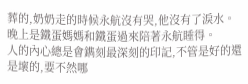葬的,奶奶走的時候永航沒有哭,他沒有了淚水。
晚上是鐵蛋媽媽和鐵蛋過來陪著永航睡得。
人的內心總是會鐫刻最深刻的印記,不管是好的還是壞的,要不然哪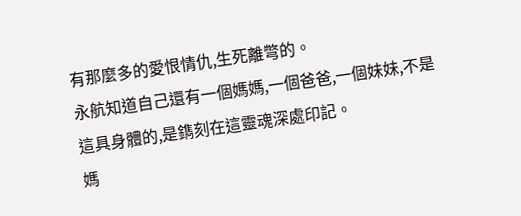有那麼多的愛恨情仇,生死離彆的。
永航知道自己還有一個媽媽,一個爸爸,一個妹妹,不是這具身體的,是鐫刻在這靈魂深處印記。
媽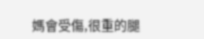媽會受傷,很重的腿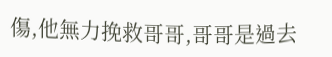傷,他無力挽救哥哥,哥哥是過去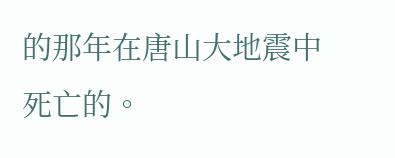的那年在唐山大地震中死亡的。